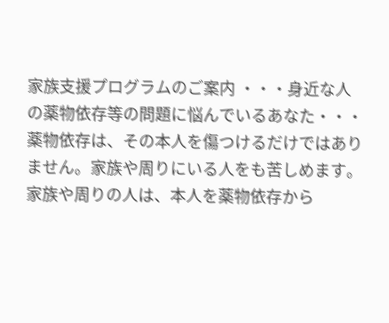家族支援プログラムのご案内 ・・・身近な人の薬物依存等の問題に悩んでいるあなた・・・
薬物依存は、その本人を傷つけるだけではありません。家族や周りにいる人をも苦しめます。
家族や周りの人は、本人を薬物依存から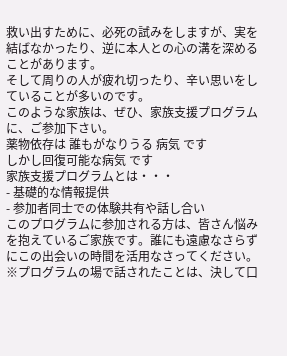救い出すために、必死の試みをしますが、実を結ばなかったり、逆に本人との心の溝を深めることがあります。
そして周りの人が疲れ切ったり、辛い思いをしていることが多いのです。
このような家族は、ぜひ、家族支援プログラムに、ご参加下さい。
薬物依存は 誰もがなりうる 病気 です
しかし回復可能な病気 です
家族支援プログラムとは・・・
- 基礎的な情報提供
- 参加者同士での体験共有や話し合い
このプログラムに参加される方は、皆さん悩みを抱えているご家族です。誰にも遠慮なさらずにこの出会いの時間を活用なさってください。
※プログラムの場で話されたことは、決して口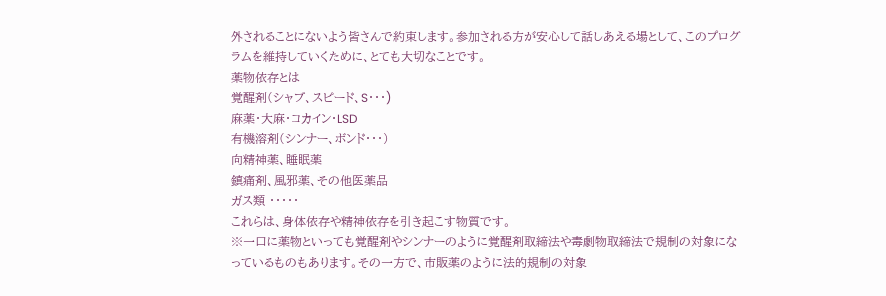外されることにないよう皆さんで約束します。参加される方が安心して話しあえる場として、このプログラムを維持していくために、とても大切なことです。
薬物依存とは
覚醒剤(シャブ、スピード、S・・・)
麻薬・大麻・コカイン・LSD
有機溶剤(シンナー、ボンド・・・)
向精神薬、睡眠薬
鎮痛剤、風邪薬、その他医薬品
ガス類 ・・・・・
これらは、身体依存や精神依存を引き起こす物質です。
※一口に薬物といっても覚醒剤やシンナーのように覚醒剤取締法や毒劇物取締法で規制の対象になっているものもあります。その一方で、市販薬のように法的規制の対象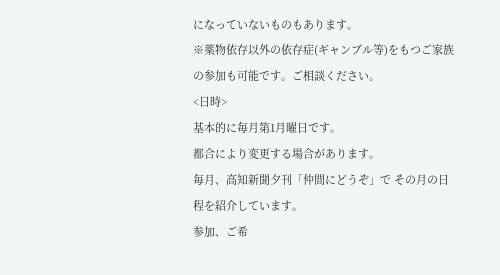になっていないものもあります。
※薬物依存以外の依存症(ギャンブル等)をもつご家族の参加も可能です。ご相談ください。
<日時>
基本的に毎月第1月曜日です。
都合により変更する場合があります。
毎月、高知新聞夕刊「仲間にどうぞ」で その月の日程を紹介しています。
参加、ご希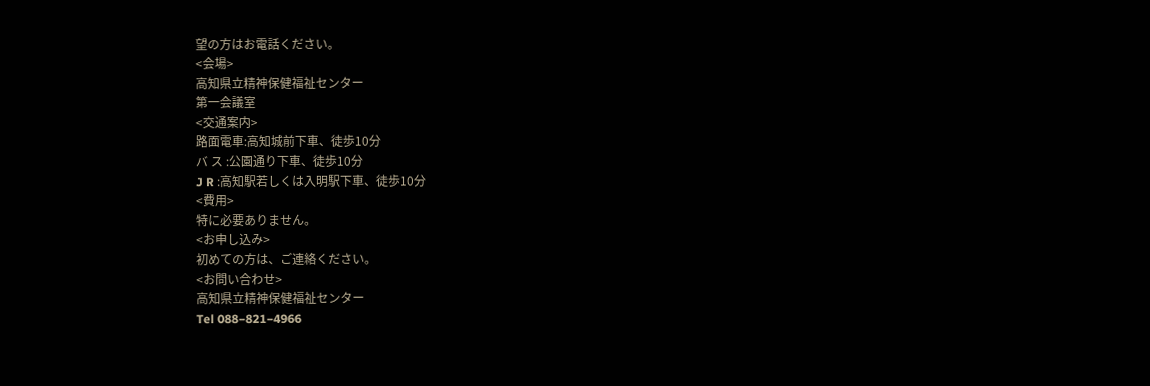望の方はお電話ください。
<会場>
高知県立精神保健福祉センター
第一会議室
<交通案内>
路面電車:高知城前下車、徒歩10分
バ ス :公園通り下車、徒歩10分
J R :高知駅若しくは入明駅下車、徒歩10分
<費用>
特に必要ありません。
<お申し込み>
初めての方は、ご連絡ください。
<お問い合わせ>
高知県立精神保健福祉センター
Tel 088−821−4966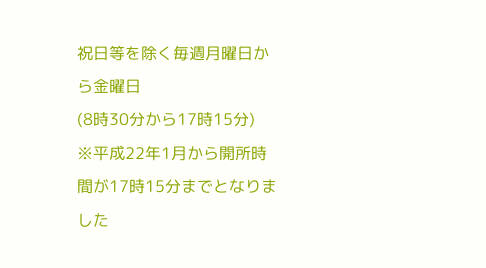祝日等を除く毎週月曜日から金曜日
(8時30分から17時15分)
※平成22年1月から開所時間が17時15分までとなりました